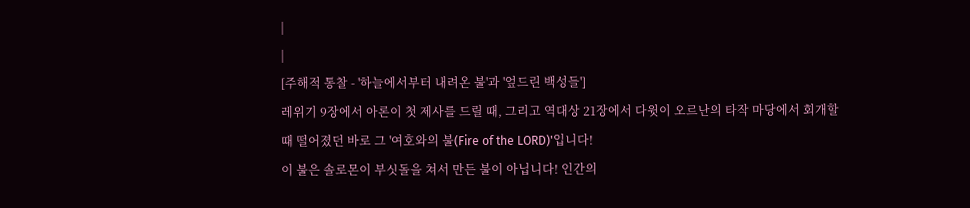|
|
[주해적 통찰 - '하늘에서부터 내려온 불'과 '엎드린 백성들']
레위기 9장에서 아론이 첫 제사를 드릴 때, 그리고 역대상 21장에서 다윗이 오르난의 타작 마당에서 회개할 때 떨어졌던 바로 그 '여호와의 불(Fire of the LORD)'입니다!
이 불은 솔로몬이 부싯돌을 쳐서 만든 불이 아닙니다! 인간의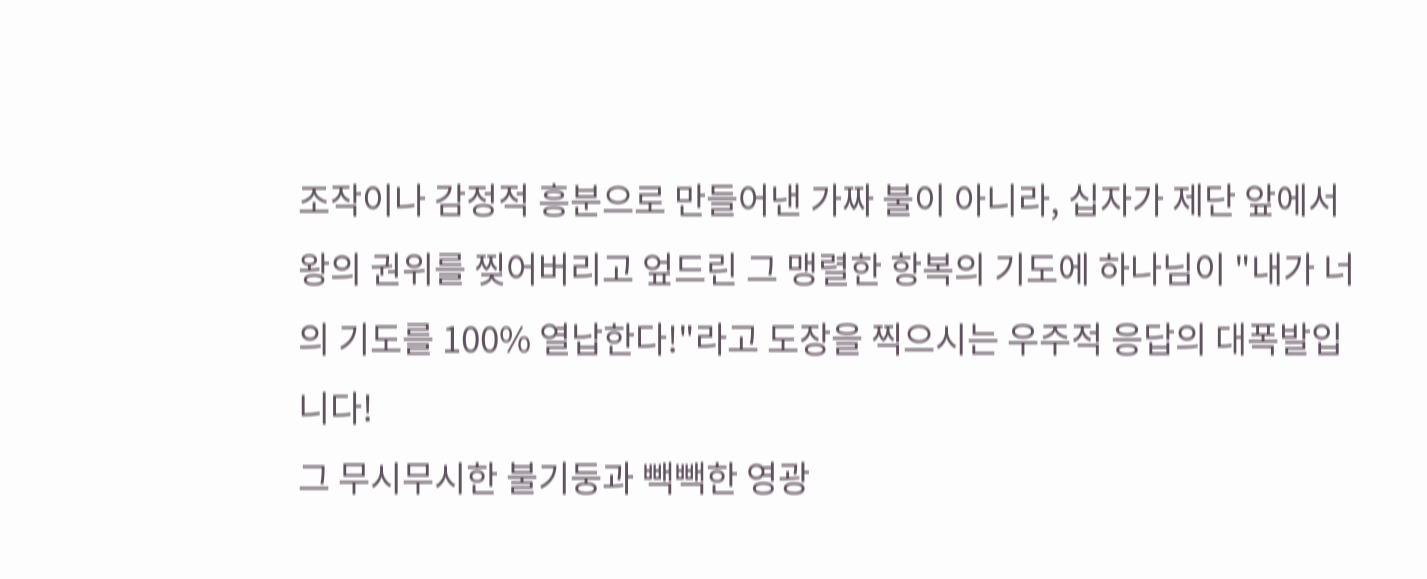조작이나 감정적 흥분으로 만들어낸 가짜 불이 아니라, 십자가 제단 앞에서 왕의 권위를 찢어버리고 엎드린 그 맹렬한 항복의 기도에 하나님이 "내가 너의 기도를 100% 열납한다!"라고 도장을 찍으시는 우주적 응답의 대폭발입니다!
그 무시무시한 불기둥과 빽빽한 영광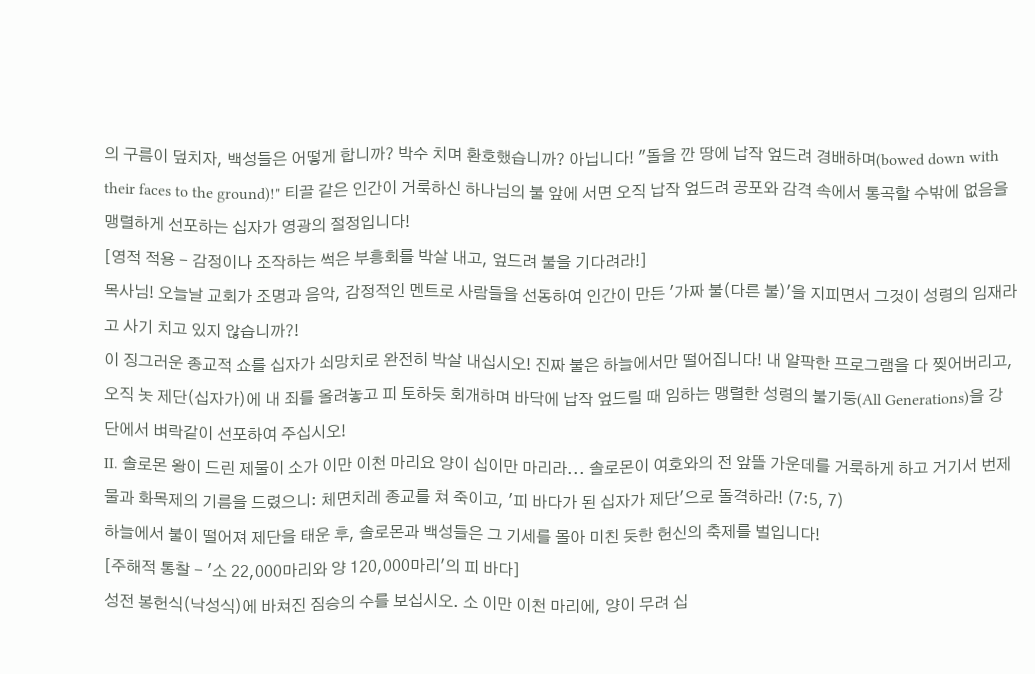의 구름이 덮치자, 백성들은 어떻게 합니까? 박수 치며 환호했습니까? 아닙니다! "돌을 깐 땅에 납작 엎드려 경배하며(bowed down with their faces to the ground)!" 티끌 같은 인간이 거룩하신 하나님의 불 앞에 서면 오직 납작 엎드려 공포와 감격 속에서 통곡할 수밖에 없음을 맹렬하게 선포하는 십자가 영광의 절정입니다!
[영적 적용 - 감정이나 조작하는 썩은 부흥회를 박살 내고, 엎드려 불을 기다려라!]
목사님! 오늘날 교회가 조명과 음악, 감정적인 멘트로 사람들을 선동하여 인간이 만든 '가짜 불(다른 불)'을 지피면서 그것이 성령의 임재라고 사기 치고 있지 않습니까?!
이 징그러운 종교적 쇼를 십자가 쇠망치로 완전히 박살 내십시오! 진짜 불은 하늘에서만 떨어집니다! 내 얄팍한 프로그램을 다 찢어버리고, 오직 놋 제단(십자가)에 내 죄를 올려놓고 피 토하듯 회개하며 바닥에 납작 엎드릴 때 임하는 맹렬한 성령의 불기둥(All Generations)을 강단에서 벼락같이 선포하여 주십시오!
II. 솔로몬 왕이 드린 제물이 소가 이만 이천 마리요 양이 십이만 마리라... 솔로몬이 여호와의 전 앞뜰 가운데를 거룩하게 하고 거기서 번제물과 화목제의 기름을 드렸으니: 체면치레 종교를 쳐 죽이고, '피 바다가 된 십자가 제단'으로 돌격하라! (7:5, 7)
하늘에서 불이 떨어져 제단을 태운 후, 솔로몬과 백성들은 그 기세를 몰아 미친 듯한 헌신의 축제를 벌입니다!
[주해적 통찰 - '소 22,000마리와 양 120,000마리'의 피 바다]
성전 봉헌식(낙성식)에 바쳐진 짐승의 수를 보십시오. 소 이만 이천 마리에, 양이 무려 십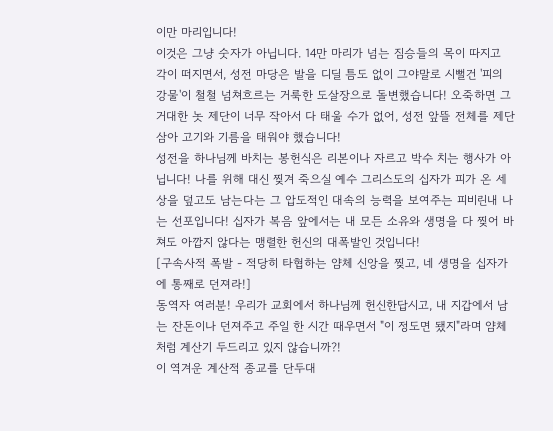이만 마리입니다!
이것은 그냥 숫자가 아닙니다. 14만 마리가 넘는 짐승들의 목이 따지고 각이 떠지면서, 성전 마당은 발을 디딜 틈도 없이 그야말로 시뻘건 '피의 강물'이 철철 넘쳐흐르는 거룩한 도살장으로 돌변했습니다! 오죽하면 그 거대한 놋 제단이 너무 작아서 다 태울 수가 없어, 성전 앞뜰 전체를 제단 삼아 고기와 기름을 태워야 했습니다!
성전을 하나님께 바치는 봉헌식은 리본이나 자르고 박수 치는 행사가 아닙니다! 나를 위해 대신 찢겨 죽으실 예수 그리스도의 십자가 피가 온 세상을 덮고도 남는다는 그 압도적인 대속의 능력을 보여주는 피비린내 나는 선포입니다! 십자가 복음 앞에서는 내 모든 소유와 생명을 다 찢어 바쳐도 아깝지 않다는 맹렬한 헌신의 대폭발인 것입니다!
[구속사적 폭발 - 적당히 타협하는 얌체 신앙을 찢고, 네 생명을 십자가에 통째로 던져라!]
동역자 여러분! 우리가 교회에서 하나님께 헌신한답시고, 내 지갑에서 남는 잔돈이나 던져주고 주일 한 시간 때우면서 "이 정도면 됐지"라며 얌체처럼 계산기 두드리고 있지 않습니까?!
이 역겨운 계산적 종교를 단두대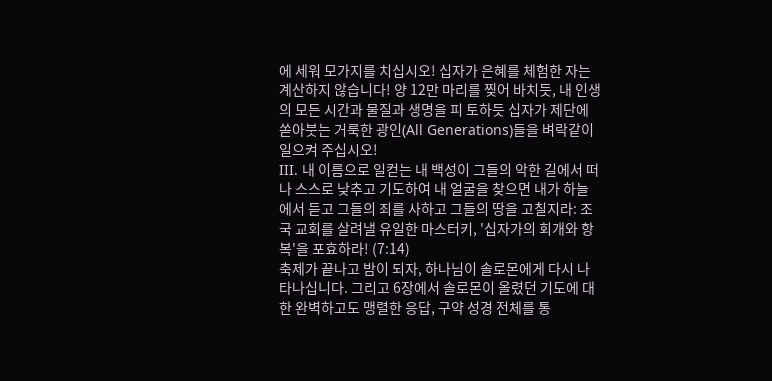에 세워 모가지를 치십시오! 십자가 은혜를 체험한 자는 계산하지 않습니다! 양 12만 마리를 찢어 바치듯, 내 인생의 모든 시간과 물질과 생명을 피 토하듯 십자가 제단에 쏟아붓는 거룩한 광인(All Generations)들을 벼락같이 일으켜 주십시오!
III. 내 이름으로 일컫는 내 백성이 그들의 악한 길에서 떠나 스스로 낮추고 기도하여 내 얼굴을 찾으면 내가 하늘에서 듣고 그들의 죄를 사하고 그들의 땅을 고칠지라: 조국 교회를 살려낼 유일한 마스터키, '십자가의 회개와 항복'을 포효하라! (7:14)
축제가 끝나고 밤이 되자, 하나님이 솔로몬에게 다시 나타나십니다. 그리고 6장에서 솔로몬이 올렸던 기도에 대한 완벽하고도 맹렬한 응답, 구약 성경 전체를 통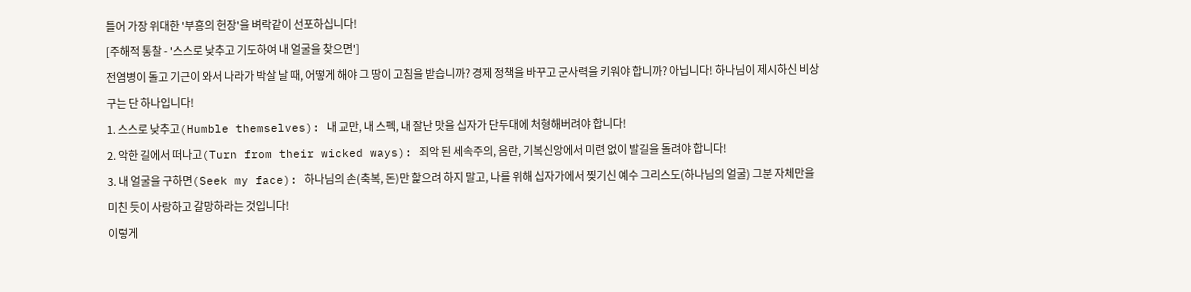틀어 가장 위대한 '부흥의 헌장'을 벼락같이 선포하십니다!
[주해적 통찰 - '스스로 낮추고 기도하여 내 얼굴을 찾으면']
전염병이 돌고 기근이 와서 나라가 박살 날 때, 어떻게 해야 그 땅이 고침을 받습니까? 경제 정책을 바꾸고 군사력을 키워야 합니까? 아닙니다! 하나님이 제시하신 비상구는 단 하나입니다!
1. 스스로 낮추고(Humble themselves): 내 교만, 내 스펙, 내 잘난 맛을 십자가 단두대에 처형해버려야 합니다!
2. 악한 길에서 떠나고(Turn from their wicked ways): 죄악 된 세속주의, 음란, 기복신앙에서 미련 없이 발길을 돌려야 합니다!
3. 내 얼굴을 구하면(Seek my face): 하나님의 손(축복, 돈)만 핥으려 하지 말고, 나를 위해 십자가에서 찢기신 예수 그리스도(하나님의 얼굴) 그분 자체만을 미친 듯이 사랑하고 갈망하라는 것입니다!
이렇게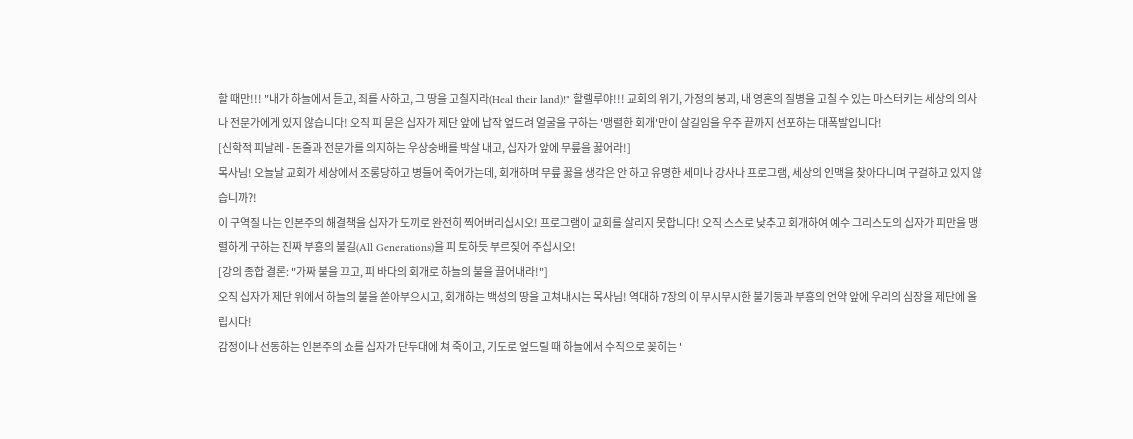할 때만!!! "내가 하늘에서 듣고, 죄를 사하고, 그 땅을 고칠지라(Heal their land)!" 할렐루야!!! 교회의 위기, 가정의 붕괴, 내 영혼의 질병을 고칠 수 있는 마스터키는 세상의 의사나 전문가에게 있지 않습니다! 오직 피 묻은 십자가 제단 앞에 납작 엎드려 얼굴을 구하는 '맹렬한 회개'만이 살길임을 우주 끝까지 선포하는 대폭발입니다!
[신학적 피날레 - 돈줄과 전문가를 의지하는 우상숭배를 박살 내고, 십자가 앞에 무릎을 꿇어라!]
목사님! 오늘날 교회가 세상에서 조롱당하고 병들어 죽어가는데, 회개하며 무릎 꿇을 생각은 안 하고 유명한 세미나 강사나 프로그램, 세상의 인맥을 찾아다니며 구걸하고 있지 않습니까?!
이 구역질 나는 인본주의 해결책을 십자가 도끼로 완전히 찍어버리십시오! 프로그램이 교회를 살리지 못합니다! 오직 스스로 낮추고 회개하여 예수 그리스도의 십자가 피만을 맹렬하게 구하는 진짜 부흥의 불길(All Generations)을 피 토하듯 부르짖어 주십시오!
[강의 종합 결론: "가짜 불을 끄고, 피 바다의 회개로 하늘의 불을 끌어내라!"]
오직 십자가 제단 위에서 하늘의 불을 쏟아부으시고, 회개하는 백성의 땅을 고쳐내시는 목사님! 역대하 7장의 이 무시무시한 불기둥과 부흥의 언약 앞에 우리의 심장을 제단에 올립시다!
감정이나 선동하는 인본주의 쇼를 십자가 단두대에 쳐 죽이고, 기도로 엎드릴 때 하늘에서 수직으로 꽂히는 '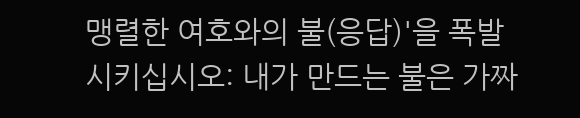맹렬한 여호와의 불(응답)'을 폭발시키십시오: 내가 만드는 불은 가짜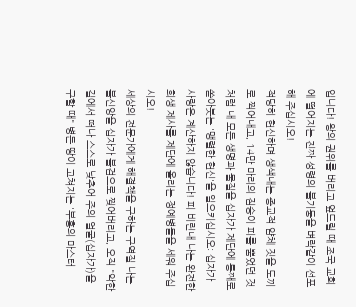입니다! 왕의 권위를 버리고 엎드릴 때 조국 교회에 떨어지는 진짜 성령의 불기둥을 벼락같이 선포해 주십시오!
적당히 헌신하며 생색내는 종교적 얌체 짓을 도끼로 찍어내고, 14만 마리의 짐승이 피를 뿜었던 것처럼 내 모든 생명과 물질을 십자가 제단에 통째로 쏟아붓는 '맹렬한 헌신'을 일으키십시오: 십자가 사랑은 계산하지 않습니다! 피 비린내 나는 완전한 희생 제사를 제단에 올리는 정예병들을 세워 주십시오!
세상의 전문가에게 해결책을 구하는 구역질 나는 불신앙을 십자가 불검으로 찢어버리고, 오직 "악한 길에서 떠나 스스로 낮추어 주의 얼굴(십자가)을 구할 때" 병든 땅이 고쳐지는 '부흥의 마스터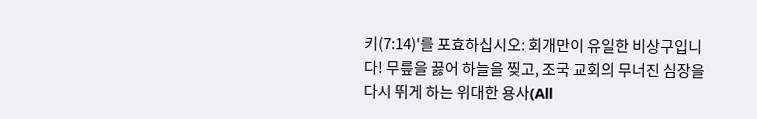키(7:14)'를 포효하십시오: 회개만이 유일한 비상구입니다! 무릎을 꿇어 하늘을 찢고, 조국 교회의 무너진 심장을 다시 뛰게 하는 위대한 용사(All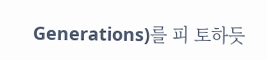Generations)를 피 토하듯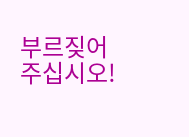부르짖어 주십시오!